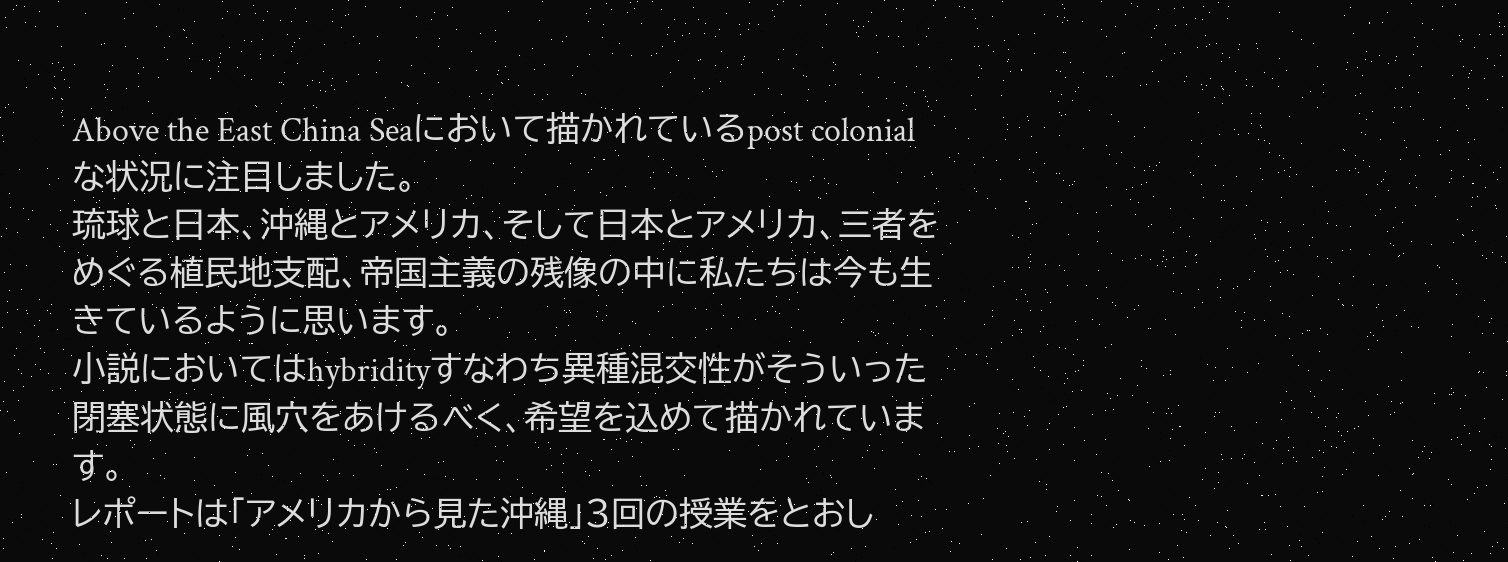Above the East China Seaにおいて描かれているpost colonialな状況に注目しました。
琉球と日本、沖縄とアメリカ、そして日本とアメリカ、三者をめぐる植民地支配、帝国主義の残像の中に私たちは今も生きているように思います。
小説においてはhybridityすなわち異種混交性がそういった閉塞状態に風穴をあけるべく、希望を込めて描かれています。
レポートは「アメリカから見た沖縄」3回の授業をとおし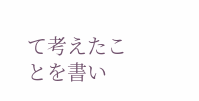て考えたことを書い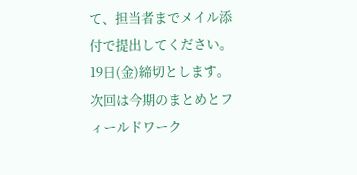て、担当者までメイル添付で提出してください。
19日(金)締切とします。
次回は今期のまとめとフィールドワーク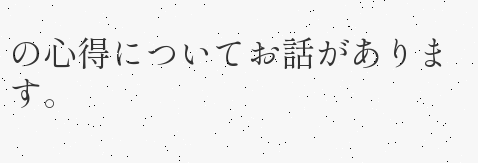の心得についてお話があります。